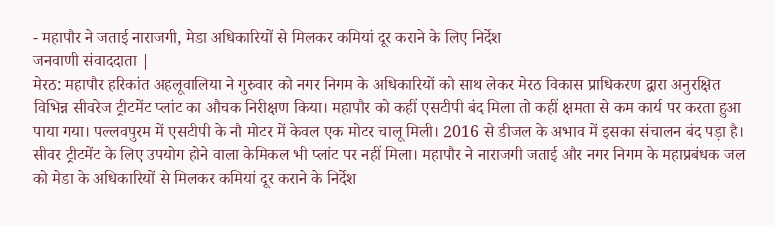- महापौर ने जताई नाराजगी, मेडा अधिकारियों से मिलकर कमियां दूर कराने के लिए निर्देश
जनवाणी संवाददाता |
मेरठ: महापौर हरिकांत अहलूवालिया ने गुरुवार को नगर निगम के अधिकारियों को साथ लेकर मेरठ विकास प्राधिकरण द्वारा अनुरक्षित विभिन्न सीवरेज ट्रीटमेंट प्लांट का औचक निरीक्षण किया। महापौर को कहीं एसटीपी बंद मिला तो कहीं क्षमता से कम कार्य पर करता हुआ पाया गया। पल्लवपुरम में एसटीपी के नौ मोटर में केवल एक मोटर चालू मिली। 2016 से डीजल के अभाव में इसका संचालन बंद पड़ा है। सीवर ट्रीटमेंट के लिए उपयोग होने वाला केमिकल भी प्लांट पर नहीं मिला। महापौर ने नाराजगी जताई और नगर निगम के महाप्रबंधक जल को मेडा के अधिकारियों से मिलकर कमियां दूर कराने के निर्देश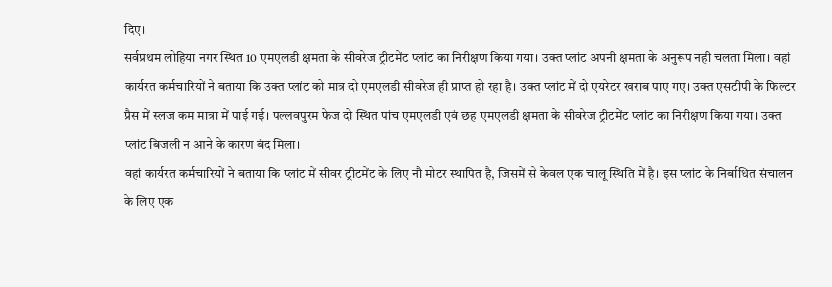दिए।
सर्वप्रथम लोहिया नगर स्थित 10 एमएलडी क्षमता के सीवरेज ट्रीटमेंट प्लांट का निरीक्षण किया गया। उक्त प्लांट अपनी क्षमता के अनुरूप नही चलता मिला। वहां कार्यरत कर्मचारियों ने बताया कि उक्त प्लांट को मात्र दो एमएलडी सीवरेज ही प्राप्त हो रहा है। उक्त प्लांट में दो एयरेटर खराब पाए गए। उक्त एसटीपी के फिल्टर प्रैस में स्लज कम मात्रा में पाई गई। पल्लवपुरम फेज दो स्थित पांच एमएलडी एवं छह एमएलडी क्षमता के सीवरेज ट्रीटमेंट प्लांट का निरीक्षण किया गया। उक्त प्लांट बिजली न आने के कारण बंद मिला।
वहां कार्यरत कर्मचारियों ने बताया कि प्लांट में सीवर ट्रीटमेंट के लिए नौ मोटर स्थापित है, जिसमें से केवल एक चालू स्थिति में है। इस प्लांट के निर्बाधित संचालन के लिए एक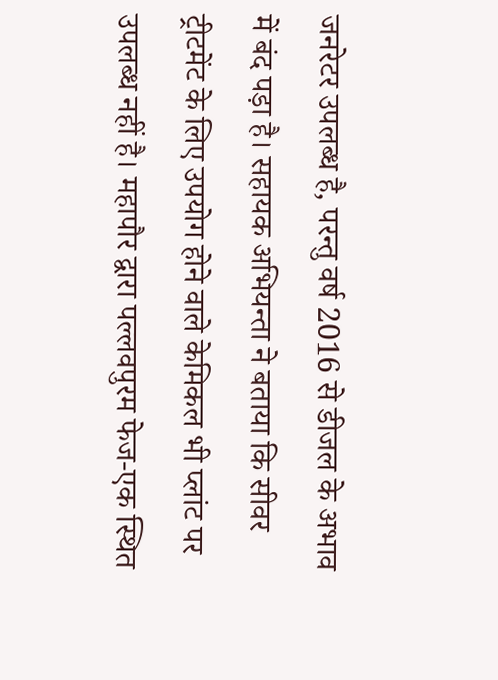जनरेटर उपलब्ध है, परन्तु वर्ष 2016 से डीजल के अभाव में बंद पड़ा है। सहायक अभियन्ता ने बताया कि सीवर ट्रीटमेंट के लिए उपयोग होने वाले केमिकल भी प्लांट पर उपलब्ध नहीं है। महापौर द्वारा पल्लवपुरम फेज-एक स्थित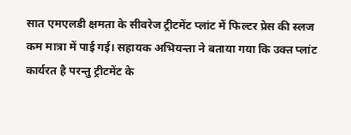सात एमएलडी क्षमता के सीवरेज ट्रीटमेंट प्लांट में फिल्टर प्रेस की स्लज कम मात्रा में पाई गई। सहायक अभियन्ता ने बताया गया कि उक्त प्लांट कार्यरत है परन्तु ट्रीटमेंट के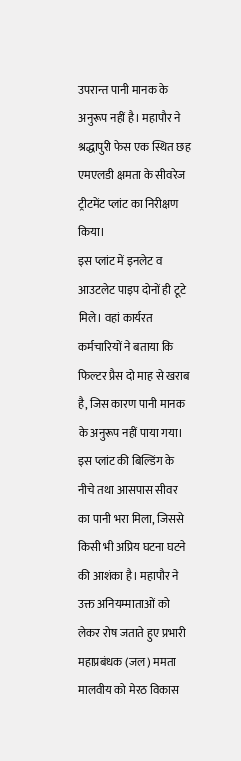उपरान्त पानी मानक के अनुरूप नहीं है। महापौर ने श्रद्धापुरी फेस एक स्थित छह एमएलडी क्षमता के सीवरेज ट्रीटमेंट प्लांट का निरीक्षण किया।
इस प्लांट में इनलेट व आउटलेट पाइप दोनों ही टूटे मिले। वहां कार्यरत कर्मचारियों ने बताया कि फिल्टर प्रैस दो माह से खराब है, जिस कारण पानी मानक के अनुरूप नहीं पाया गया। इस प्लांट की बिल्डिंग के नीचे तथा आसपास सीवर का पानी भरा मिला, जिससे किसी भी अप्रिय घटना घटने की आशंका है। महापौर ने उक्त अनियम्माताओं को लेकर रोष जताते हुए प्रभारी महाप्रबंधक (जल) ममता मालवीय को मेरठ विकास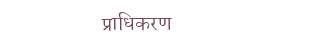प्राधिकरण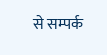से सम्पर्क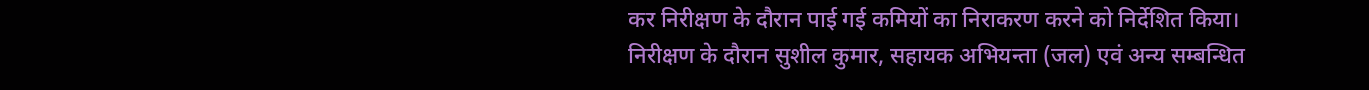कर निरीक्षण के दौरान पाई गई कमियों का निराकरण करने को निर्देशित किया। निरीक्षण के दौरान सुशील कुमार, सहायक अभियन्ता (जल) एवं अन्य सम्बन्धित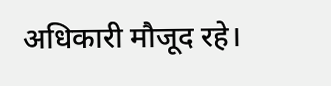अधिकारी मौजूद रहे।